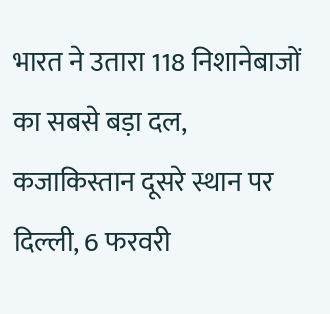भारत ने उतारा 118 निशानेबाजों का सबसे बड़ा दल, कजाकिस्तान दूसरे स्थान पर
दिल्ली, 6 फरवरी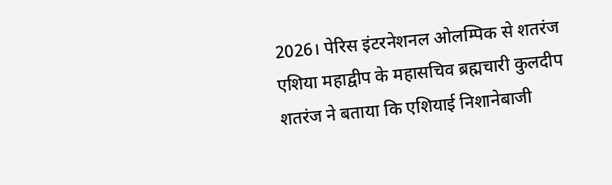2026। पेरिस इंटरनेशनल ओलम्पिक से शतरंज एशिया महाद्वीप के महासचिव ब्रह्मचारी कुलदीप शतरंज ने बताया कि एशियाई निशानेबाजी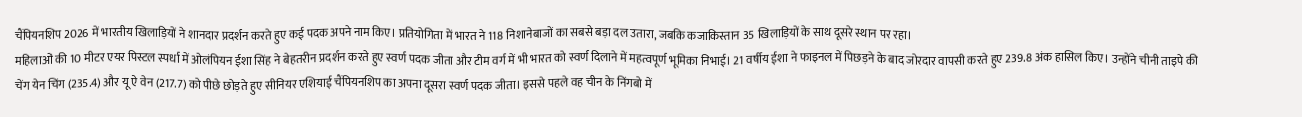चैंपियनशिप 2026 में भारतीय खिलाड़ियों ने शानदार प्रदर्शन करते हुए कई पदक अपने नाम किए। प्रतियोगिता में भारत ने 118 निशानेबाजों का सबसे बड़ा दल उतारा, जबकि कजाकिस्तान 35 खिलाड़ियों के साथ दूसरे स्थान पर रहा।
महिलाओं की 10 मीटर एयर पिस्टल स्पर्धा में ओलंपियन ईशा सिंह ने बेहतरीन प्रदर्शन करते हुए स्वर्ण पदक जीता और टीम वर्ग में भी भारत को स्वर्ण दिलाने में महत्वपूर्ण भूमिका निभाई। 21 वर्षीय ईशा ने फाइनल में पिछड़ने के बाद जोरदार वापसी करते हुए 239.8 अंक हासिल किए। उन्होंने चीनी ताइपे की चेंग येन चिंग (235.4) और यू ऐ वेन (217.7) को पीछे छोड़ते हुए सीनियर एशियाई चैंपियनशिप का अपना दूसरा स्वर्ण पदक जीता। इससे पहले वह चीन के निंगबो में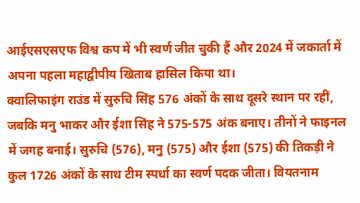आईएसएसएफ विश्व कप में भी स्वर्ण जीत चुकी हैं और 2024 में जकार्ता में अपना पहला महाद्वीपीय खिताब हासिल किया था।
क्वालिफाइंग राउंड में सुरुचि सिंह 576 अंकों के साथ दूसरे स्थान पर रहीं, जबकि मनु भाकर और ईशा सिंह ने 575-575 अंक बनाए। तीनों ने फाइनल में जगह बनाई। सुरुचि (576), मनु (575) और ईशा (575) की तिकड़ी ने कुल 1726 अंकों के साथ टीम स्पर्धा का स्वर्ण पदक जीता। वियतनाम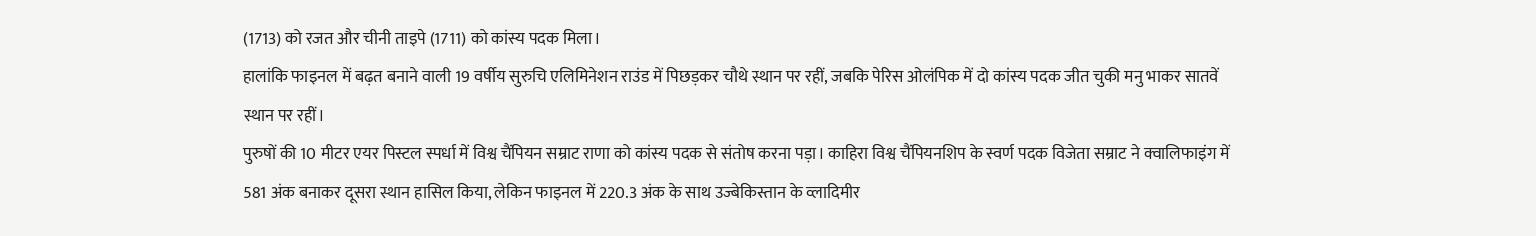(1713) को रजत और चीनी ताइपे (1711) को कांस्य पदक मिला।
हालांकि फाइनल में बढ़त बनाने वाली 19 वर्षीय सुरुचि एलिमिनेशन राउंड में पिछड़कर चौथे स्थान पर रहीं, जबकि पेरिस ओलंपिक में दो कांस्य पदक जीत चुकी मनु भाकर सातवें स्थान पर रहीं।
पुरुषों की 10 मीटर एयर पिस्टल स्पर्धा में विश्व चैंपियन सम्राट राणा को कांस्य पदक से संतोष करना पड़ा। काहिरा विश्व चैंपियनशिप के स्वर्ण पदक विजेता सम्राट ने क्वालिफाइंग में 581 अंक बनाकर दूसरा स्थान हासिल किया, लेकिन फाइनल में 220.3 अंक के साथ उज्बेकिस्तान के व्लादिमीर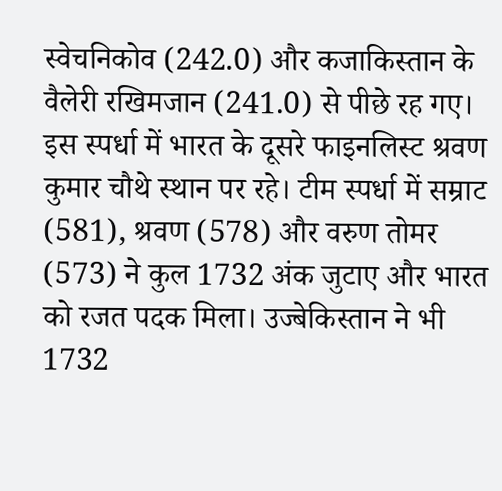स्वेचनिकोव (242.0) और कजाकिस्तान के वैलेरी रखिमजान (241.0) से पीछे रह गए।
इस स्पर्धा में भारत के दूसरे फाइनलिस्ट श्रवण कुमार चौथे स्थान पर रहे। टीम स्पर्धा में सम्राट (581), श्रवण (578) और वरुण तोमर (573) ने कुल 1732 अंक जुटाए और भारत को रजत पदक मिला। उज्बेकिस्तान ने भी 1732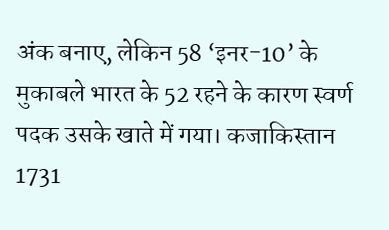अंक बनाए, लेकिन 58 ‘इनर-10’ के मुकाबले भारत के 52 रहने के कारण स्वर्ण पदक उसके खाते में गया। कजाकिस्तान 1731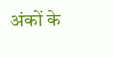अंकों के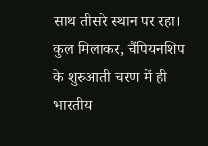साथ तीसरे स्थान पर रहा।
कुल मिलाकर, चैंपियनशिप के शुरुआती चरण में ही भारतीय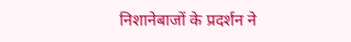निशानेबाजों के प्रदर्शन ने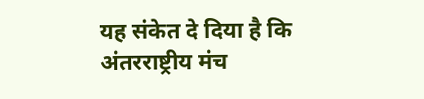यह संकेत दे दिया है कि अंतरराष्ट्रीय मंच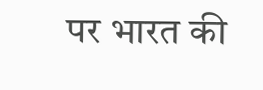पर भारत की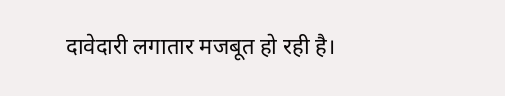दावेदारी लगातार मजबूत हो रही है।